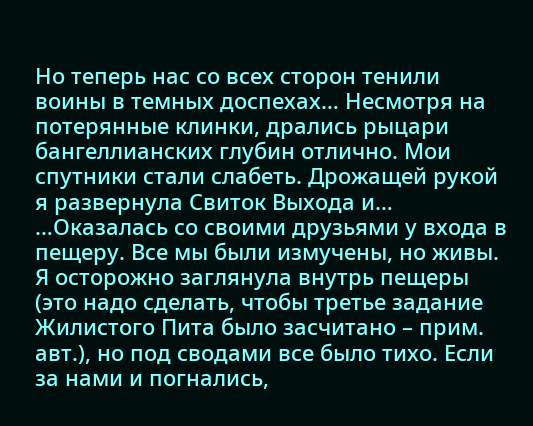Но теперь нас со всех сторон тенили воины в темных доспехах… Несмотря на потерянные клинки, дрались рыцари бангеллианских глубин отлично. Мои спутники стали слабеть. Дрожащей рукой я развернула Свиток Выхода и…
…Оказалась со своими друзьями у входа в пещеру. Все мы были измучены, но живы. Я осторожно заглянула внутрь пещеры (это надо сделать, чтобы третье задание Жилистого Пита было засчитано – прим. авт.), но под сводами все было тихо. Если за нами и погнались,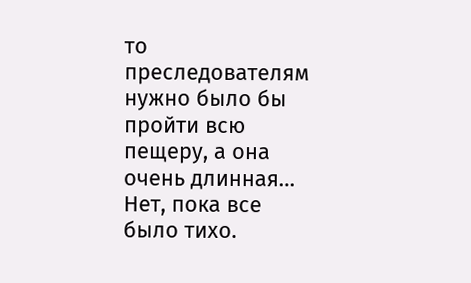то преследователям нужно было бы пройти всю пещеру, а она очень длинная… Нет, пока все было тихо.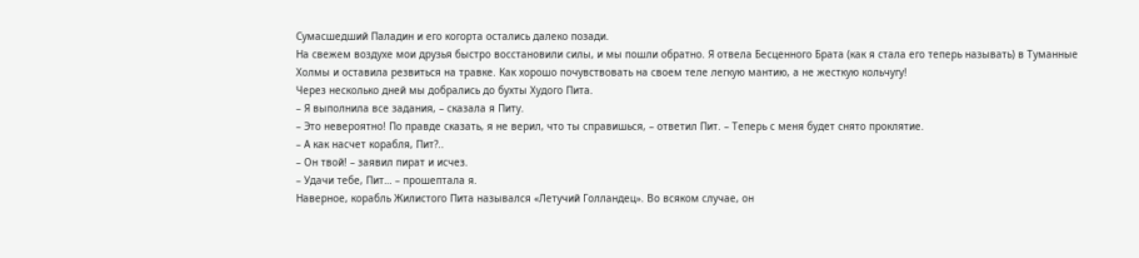Сумасшедший Паладин и его когорта остались далеко позади.
На свежем воздухе мои друзья быстро восстановили силы, и мы пошли обратно. Я отвела Бесценного Брата (как я стала его теперь называть) в Туманные Холмы и оставила резвиться на травке. Как хорошо почувствовать на своем теле легкую мантию, а не жесткую кольчугу!
Через несколько дней мы добрались до бухты Худого Пита.
– Я выполнила все задания, – сказала я Питу.
– Это невероятно! По правде сказать, я не верил, что ты справишься, – ответил Пит. – Теперь с меня будет снято проклятие.
– А как насчет корабля, Пит?..
– Он твой! – заявил пират и исчез.
– Удачи тебе, Пит… – прошептала я.
Наверное, корабль Жилистого Пита назывался «Летучий Голландец». Во всяком случае, он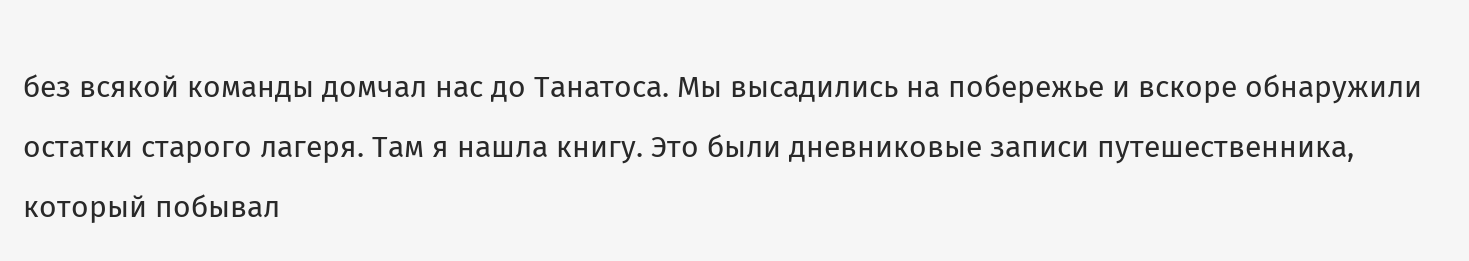без всякой команды домчал нас до Танатоса. Мы высадились на побережье и вскоре обнаружили остатки старого лагеря. Там я нашла книгу. Это были дневниковые записи путешественника, который побывал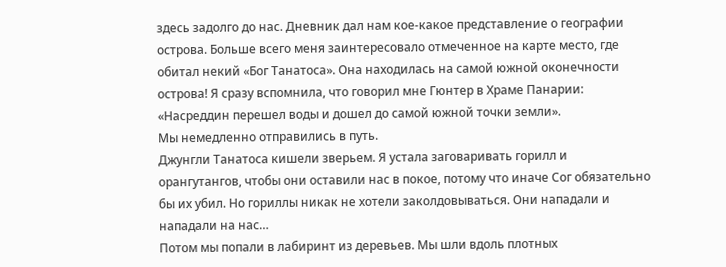здесь задолго до нас. Дневник дал нам кое-какое представление о географии острова. Больше всего меня заинтересовало отмеченное на карте место, где обитал некий «Бог Танатоса». Она находилась на самой южной оконечности острова! Я сразу вспомнила, что говорил мне Гюнтер в Храме Панарии: «Насреддин перешел воды и дошел до самой южной точки земли».
Мы немедленно отправились в путь.
Джунгли Танатоса кишели зверьем. Я устала заговаривать горилл и орангутангов, чтобы они оставили нас в покое, потому что иначе Сог обязательно бы их убил. Но гориллы никак не хотели заколдовываться. Они нападали и нападали на нас…
Потом мы попали в лабиринт из деревьев. Мы шли вдоль плотных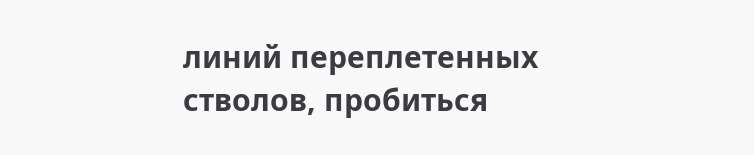линий переплетенных стволов, пробиться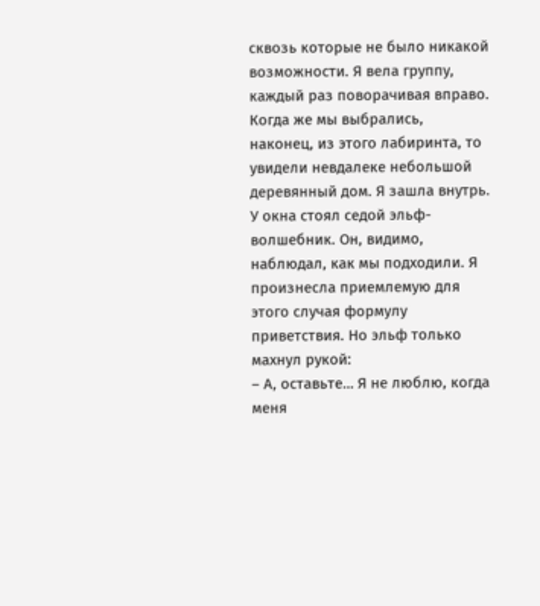сквозь которые не было никакой возможности. Я вела группу, каждый раз поворачивая вправо. Когда же мы выбрались, наконец, из этого лабиринта, то увидели невдалеке небольшой деревянный дом. Я зашла внутрь. У окна стоял седой эльф-волшебник. Он, видимо, наблюдал, как мы подходили. Я произнесла приемлемую для этого случая формулу приветствия. Но эльф только махнул рукой:
– А, оставьте… Я не люблю, когда меня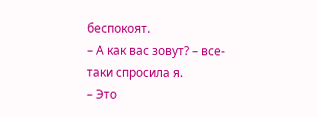беспокоят.
– А как вас зовут? – все-таки спросила я.
– Это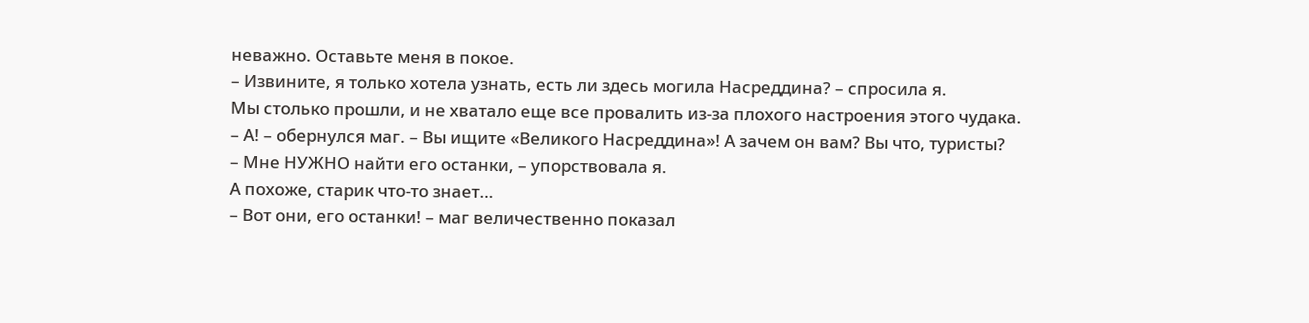неважно. Оставьте меня в покое.
– Извините, я только хотела узнать, есть ли здесь могила Насреддина? – спросила я.
Мы столько прошли, и не хватало еще все провалить из-за плохого настроения этого чудака.
– А! – обернулся маг. – Вы ищите «Великого Насреддина»! А зачем он вам? Вы что, туристы?
– Мне НУЖНО найти его останки, – упорствовала я.
А похоже, старик что-то знает…
– Вот они, его останки! – маг величественно показал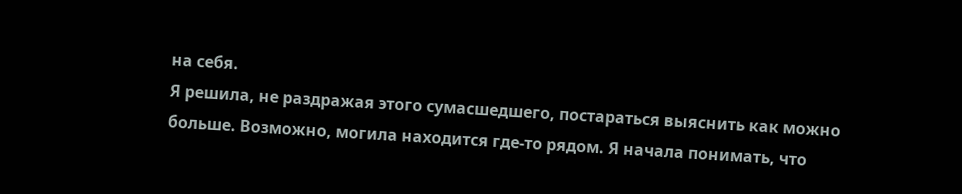на себя.
Я решила, не раздражая этого сумасшедшего, постараться выяснить как можно больше. Возможно, могила находится где-то рядом. Я начала понимать, что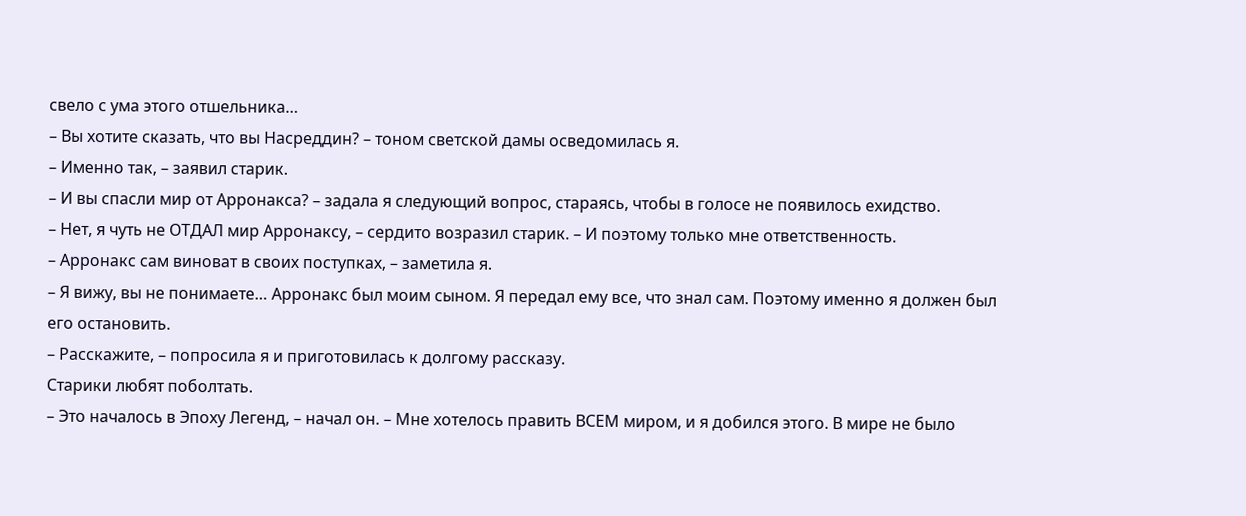свело с ума этого отшельника…
– Вы хотите сказать, что вы Насреддин? – тоном светской дамы осведомилась я.
– Именно так, – заявил старик.
– И вы спасли мир от Арронакса? – задала я следующий вопрос, стараясь, чтобы в голосе не появилось ехидство.
– Нет, я чуть не ОТДАЛ мир Арронаксу, – сердито возразил старик. – И поэтому только мне ответственность.
– Арронакс сам виноват в своих поступках, – заметила я.
– Я вижу, вы не понимаете… Арронакс был моим сыном. Я передал ему все, что знал сам. Поэтому именно я должен был его остановить.
– Расскажите, – попросила я и приготовилась к долгому рассказу.
Старики любят поболтать.
– Это началось в Эпоху Легенд, – начал он. – Мне хотелось править ВСЕМ миром, и я добился этого. В мире не было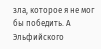зла, которое я не мог бы победить. А Эльфийского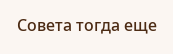Совета тогда еще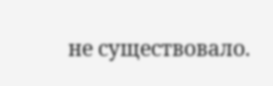не существовало.